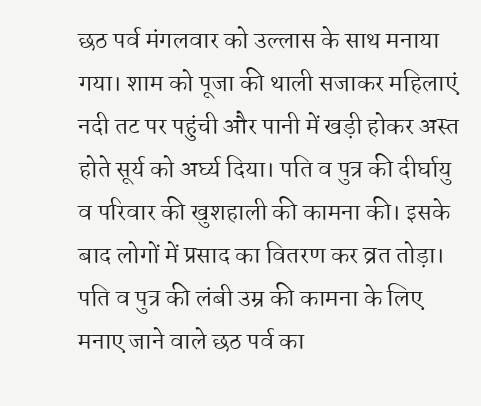छठ पर्व मंगलवार को उल्लास के साथ मनाया गया। शाम को पूजा की थाली सजाकर महिलाएं नदी तट पर पहुंची और पानी में खड़ी होकर अस्त होते सूर्य को अर्घ्य दिया। पति व पुत्र की दीर्घायु व परिवार की खुशहाली की कामना की। इसके बाद लोगों में प्रसाद का वितरण कर व्रत तोड़ा।
पति व पुत्र की लंबी उम्र की कामना के लिए मनाए जाने वाले छठ पर्व का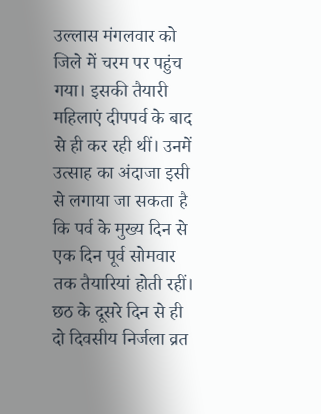उल्लास मंगलवार को जिले में चरम पर पहुंच गया। इसकी तैयारी महिलाएं दीपपर्व के बाद से ही कर रही थीं। उनमें उत्साह का अंदाजा इसी से लगाया जा सकता है कि पर्व के मुख्य दिन से एक दिन पूर्व सोमवार तक तैयारियां होती रहीं।
छठ के दूसरे दिन से ही दो दिवसीय निर्जला व्रत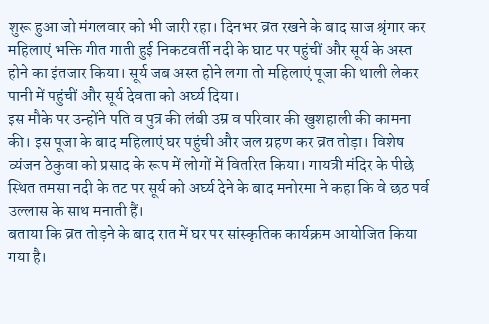शुरू हुआ जो मंगलवार को भी जारी रहा। दिनभर व्रत रखने के बाद साज श्रृंगार कर महिलाएं भक्ति गीत गाती हुई निकटवर्ती नदी के घाट पर पहुंचीं और सूर्य के अस्त होने का इंतजार किया। सूर्य जब अस्त होने लगा तो महिलाएं पूजा की थाली लेकर पानी में पहुंचीं और सूर्य देवता को अर्घ्य दिया।
इस मौके पर उन्होंने पति व पुत्र की लंबी उम्र व परिवार की खुशहाली की कामना की। इस पूजा के बाद महिलाएं घर पहुंची और जल ग्रहण कर व्रत तोड़ा। विशेष व्यंजन ठेकुवा को प्रसाद के रूप में लोगों में वितरित किया। गायत्री मंदिर के पीछे स्थित तमसा नदी के तट पर सूर्य को अर्घ्य देने के बाद मनोरमा ने कहा कि वे छठ पर्व उल्लास के साथ मनाती हैं।
बताया कि व्रत तोड़ने के बाद रात में घर पर सांस्कृतिक कार्यक्रम आयोजित किया गया है।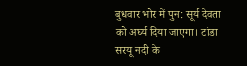बुधवार भोर में पुन: सूर्य देवता को अर्घ्य दिया जाएगा। टांडा सरयू नदी के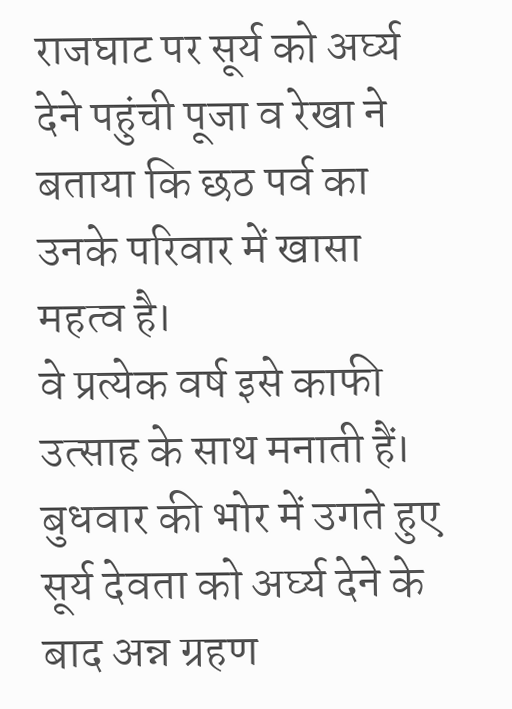राजघाट पर सूर्य को अर्घ्य देने पहुंची पूजा व रेखा ने बताया कि छठ पर्व का उनके परिवार में खासा महत्व है।
वे प्रत्येक वर्ष इसे काफी उत्साह के साथ मनाती हैं। बुधवार की भोर में उगते हुए सूर्य देवता को अर्घ्य देने के बाद अन्न ग्रहण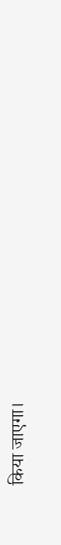किया जाएगा।